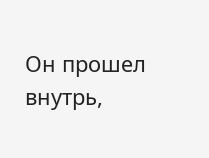Он прошел внутрь,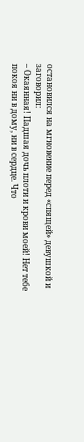остановился на мгновение перед «спящей» девушкой и заговорил:
– Окаянная! Падшая дочь плоти и крови моей! Нет тебе покоя ни в дому, ни в сердце. Что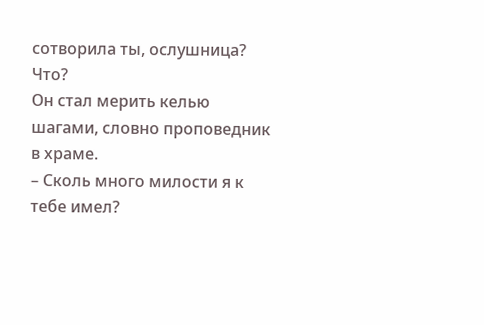сотворила ты, ослушница? Что?
Он стал мерить келью шагами, словно проповедник в храме.
– Сколь много милости я к тебе имел?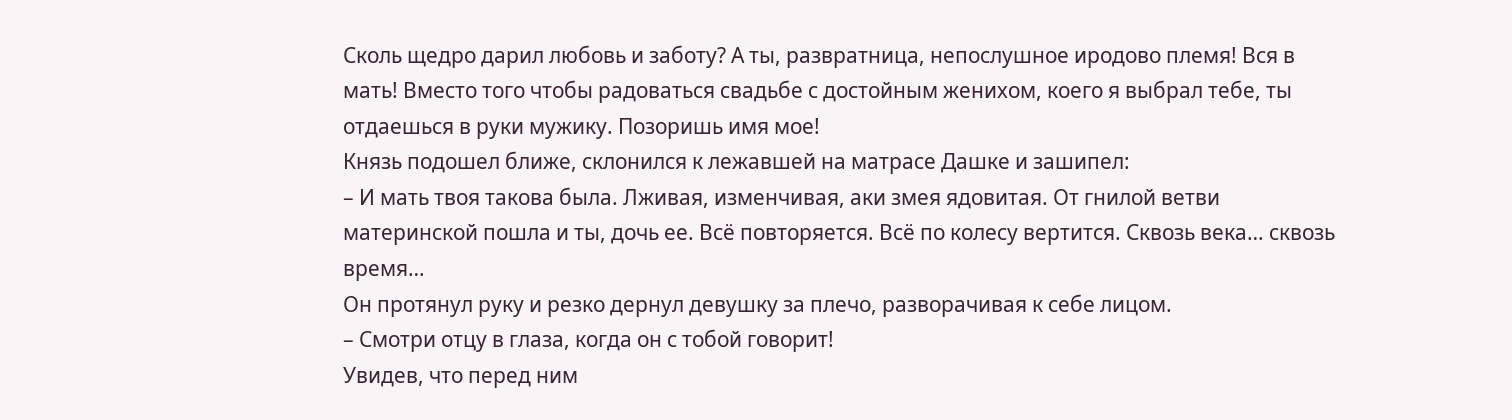Сколь щедро дарил любовь и заботу? А ты, развратница, непослушное иродово племя! Вся в мать! Вместо того чтобы радоваться свадьбе с достойным женихом, коего я выбрал тебе, ты отдаешься в руки мужику. Позоришь имя мое!
Князь подошел ближе, склонился к лежавшей на матрасе Дашке и зашипел:
– И мать твоя такова была. Лживая, изменчивая, аки змея ядовитая. От гнилой ветви материнской пошла и ты, дочь ее. Всё повторяется. Всё по колесу вертится. Сквозь века… сквозь время…
Он протянул руку и резко дернул девушку за плечо, разворачивая к себе лицом.
– Смотри отцу в глаза, когда он с тобой говорит!
Увидев, что перед ним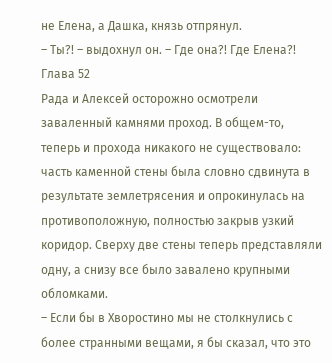не Елена, а Дашка, князь отпрянул.
– Ты?! – выдохнул он. – Где она?! Где Елена?!
Глава 52
Рада и Алексей осторожно осмотрели заваленный камнями проход. В общем-то, теперь и прохода никакого не существовало: часть каменной стены была словно сдвинута в результате землетрясения и опрокинулась на противоположную, полностью закрыв узкий коридор. Сверху две стены теперь представляли одну, а снизу все было завалено крупными обломками.
– Если бы в Хворостино мы не столкнулись с более странными вещами, я бы сказал, что это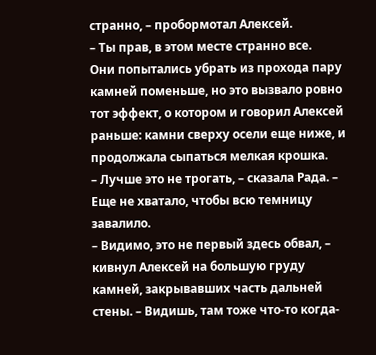странно, – пробормотал Алексей.
– Ты прав, в этом месте странно все.
Они попытались убрать из прохода пару камней поменьше, но это вызвало ровно тот эффект, о котором и говорил Алексей раньше: камни сверху осели еще ниже, и продолжала сыпаться мелкая крошка.
– Лучше это не трогать, – сказала Рада. – Еще не хватало, чтобы всю темницу завалило.
– Видимо, это не первый здесь обвал, – кивнул Алексей на большую груду камней, закрывавших часть дальней стены. – Видишь, там тоже что-то когда-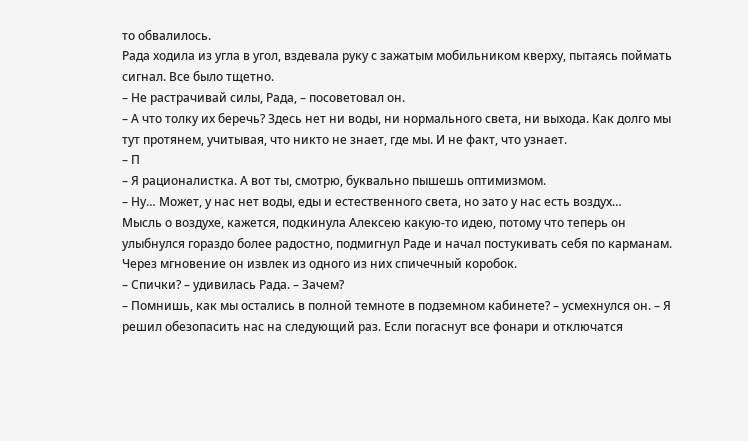то обвалилось.
Рада ходила из угла в угол, вздевала руку с зажатым мобильником кверху, пытаясь поймать сигнал. Все было тщетно.
– Не растрачивай силы, Рада, – посоветовал он.
– А что толку их беречь? Здесь нет ни воды, ни нормального света, ни выхода. Как долго мы тут протянем, учитывая, что никто не знает, где мы. И не факт, что узнает.
– П
– Я рационалистка. А вот ты, смотрю, буквально пышешь оптимизмом.
– Ну… Может, у нас нет воды, еды и естественного света, но зато у нас есть воздух…
Мысль о воздухе, кажется, подкинула Алексею какую-то идею, потому что теперь он улыбнулся гораздо более радостно, подмигнул Раде и начал постукивать себя по карманам. Через мгновение он извлек из одного из них спичечный коробок.
– Спички? – удивилась Рада. – Зачем?
– Помнишь, как мы остались в полной темноте в подземном кабинете? – усмехнулся он. – Я решил обезопасить нас на следующий раз. Если погаснут все фонари и отключатся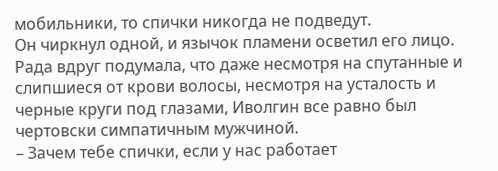мобильники, то спички никогда не подведут.
Он чиркнул одной, и язычок пламени осветил его лицо. Рада вдруг подумала, что даже несмотря на спутанные и слипшиеся от крови волосы, несмотря на усталость и черные круги под глазами, Иволгин все равно был чертовски симпатичным мужчиной.
– Зачем тебе спички, если у нас работает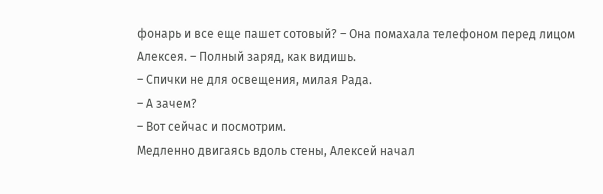фонарь и все еще пашет сотовый? – Она помахала телефоном перед лицом Алексея. – Полный заряд, как видишь.
– Спички не для освещения, милая Рада.
– А зачем?
– Вот сейчас и посмотрим.
Медленно двигаясь вдоль стены, Алексей начал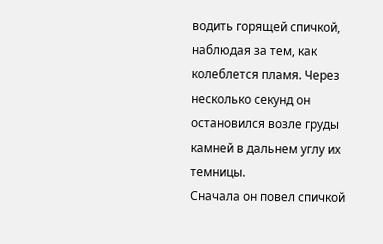водить горящей спичкой, наблюдая за тем, как колеблется пламя. Через несколько секунд он остановился возле груды камней в дальнем углу их темницы.
Сначала он повел спичкой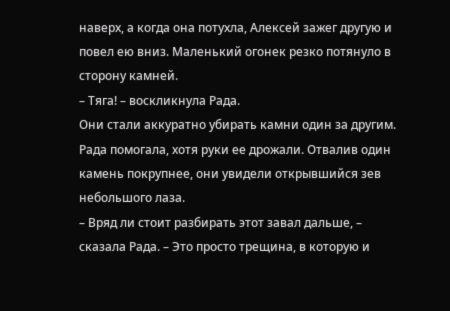наверх, а когда она потухла, Алексей зажег другую и повел ею вниз. Маленький огонек резко потянуло в сторону камней.
– Тяга! – воскликнула Рада.
Они стали аккуратно убирать камни один за другим. Рада помогала, хотя руки ее дрожали. Отвалив один камень покрупнее, они увидели открывшийся зев небольшого лаза.
– Вряд ли стоит разбирать этот завал дальше, – сказала Рада. – Это просто трещина, в которую и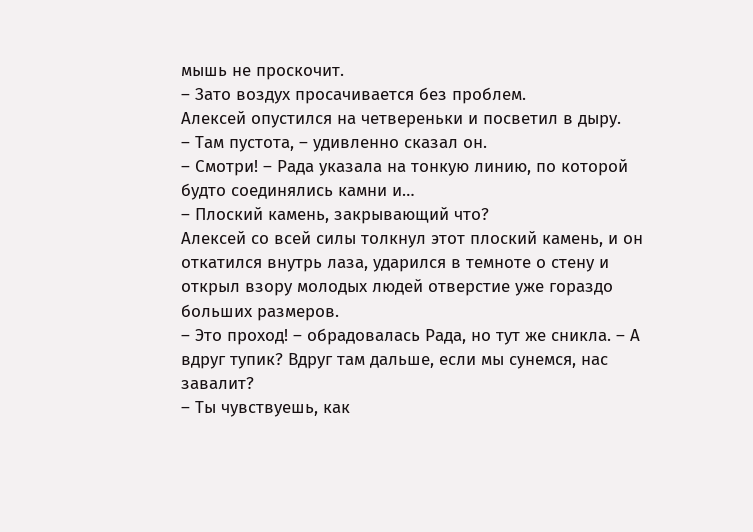мышь не проскочит.
– Зато воздух просачивается без проблем.
Алексей опустился на четвереньки и посветил в дыру.
– Там пустота, – удивленно сказал он.
– Смотри! – Рада указала на тонкую линию, по которой будто соединялись камни и…
– Плоский камень, закрывающий что?
Алексей со всей силы толкнул этот плоский камень, и он откатился внутрь лаза, ударился в темноте о стену и открыл взору молодых людей отверстие уже гораздо больших размеров.
– Это проход! – обрадовалась Рада, но тут же сникла. – А вдруг тупик? Вдруг там дальше, если мы сунемся, нас завалит?
– Ты чувствуешь, как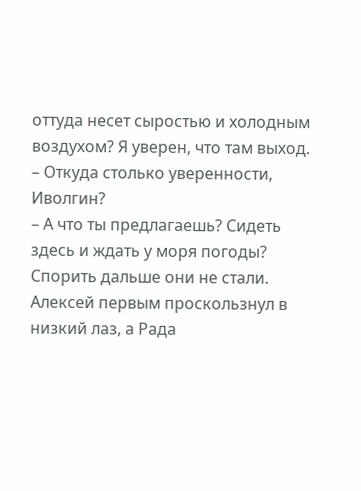оттуда несет сыростью и холодным воздухом? Я уверен, что там выход.
– Откуда столько уверенности, Иволгин?
– А что ты предлагаешь? Сидеть здесь и ждать у моря погоды?
Спорить дальше они не стали. Алексей первым проскользнул в низкий лаз, а Рада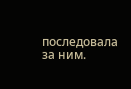последовала за ним.